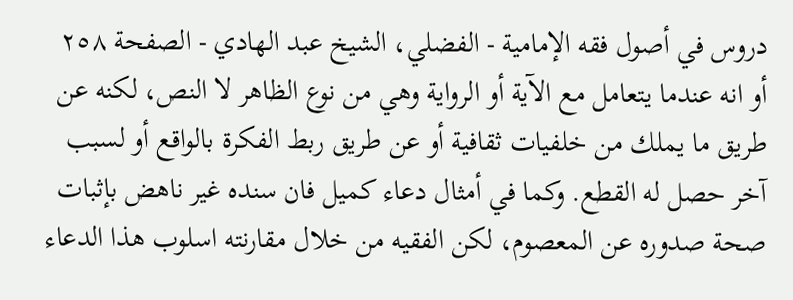دروس في أصول فقه الإمامية - الفضلي، الشيخ عبد الهادي - الصفحة ٢٥٨
أو انه عندما يتعامل مع الآية أو الرواية وهي من نوع الظاهر لا النص، لكنه عن طريق ما يملك من خلفيات ثقافية أو عن طريق ربط الفكرة بالواقع أو لسبب آخر حصل له القطع. وكما في أمثال دعاء كميل فان سنده غير ناهض بإثبات صحة صدوره عن المعصوم، لكن الفقيه من خلال مقارنته اسلوب هذا الدعاء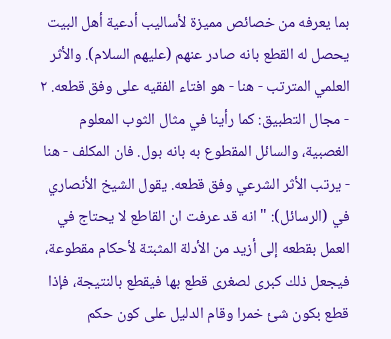بما يعرفه من خصائص مميزة لأساليب أدعية أهل البيت يحصل له القطع بانه صادر عنهم (عليهم السلام). والأثر العلمي المترتب - هنا - هو افتاء الفقيه على وفق قطعه. ٢ - مجال التطبيق: كما رأينا في مثال الثوب المعلوم الغصبية، والسائل المقطوع به بانه بول. فان المكلف - هنا - يرتب الأثر الشرعي وفق قطعه. يقول الشيخ الأنصاري في (الرسائل): " انه قد عرفت ان القاطع لا يحتاج في العمل بقطعه إلى أزيد من الأدلة المثبتة لأحكام مقطوعة، فيجعل ذلك كبرى لصغرى قطع بها فيقطع بالنتيجة، فإذا قطع بكون شئ خمرا وقام الدليل على كون حكم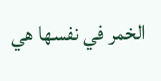الخمر في نفسها هي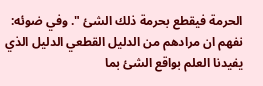الحرمة فيقطع بحرمة ذلك الشئ ". وفي ضوئه: نفهم ان مرادهم من الدليل القطعي الدليل الذي يفيدنا العلم بواقع الشئ بما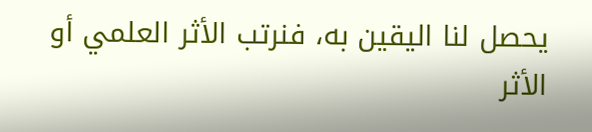يحصل لنا اليقين به، فنرتب الأثر العلمي أو الأثر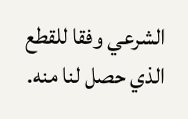الشرعي وفقا للقطع الذي حصل لنا منه.